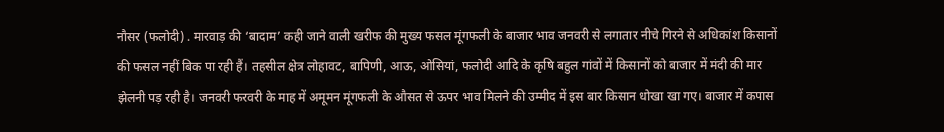नौसर (फलोदी) . मारवाड़ की ‘बादाम’ कही जाने वाली खरीफ की मुख्य फसल मूंगफली के बाजार भाव जनवरी से लगातार नीचे गिरने से अधिकांश किसानों की फसल नहीं बिक पा रही हैं। तहसील क्षेत्र लोहावट, बापिणी, आऊ, ओसियां, फलोदी आदि के कृषि बहुल गांवों में किसानों को बाजार में मंदी की मार झेलनी पड़ रही है। जनवरी फरवरी के माह में अमूमन मूंगफली के औसत से ऊपर भाव मिलने की उम्मीद में इस बार किसान धोखा खा गए। बाजार में कपास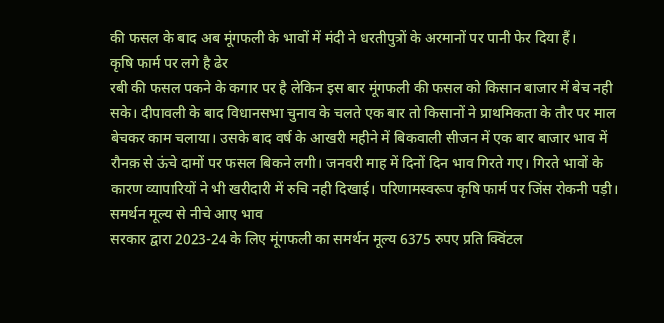की फसल के बाद अब मूंगफली के भावों में मंदी ने धरतीपुत्रों के अरमानों पर पानी फेर दिया हैं।
कृषि फार्म पर लगे है ढेर
रबी की फसल पकने के कगार पर है लेकिन इस बार मूंगफली की फसल को किसान बाजार में बेच नही सके। दीपावली के बाद विधानसभा चुनाव के चलते एक बार तो किसानों ने प्राथमिकता के तौर पर माल बेचकर काम चलाया। उसके बाद वर्ष के आखरी महीने में बिकवाली सीजन में एक बार बाजार भाव में रौनक़ से ऊंचे दामों पर फसल बिकने लगी। जनवरी माह में दिनों दिन भाव गिरते गए। गिरते भावों के कारण व्यापारियों ने भी खरीदारी में रुचि नही दिखाई। परिणामस्वरूप कृषि फार्म पर जिंस रोकनी पड़ी।
समर्थन मूल्य से नीचे आए भाव
सरकार द्वारा 2023-24 के लिए मूंगफली का समर्थन मूल्य 6375 रुपए प्रति क्विंटल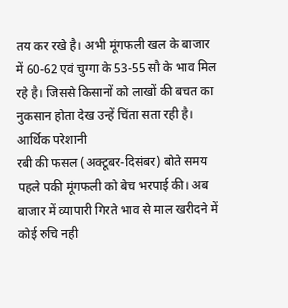तय कर रखे है। अभी मूंगफली खल के बाजार में 60-62 एवं चुग्गा के 53-55 सौ के भाव मिल रहे है। जिससे किसानों को लाखों की बचत का नुकसान होता देख उन्हें चिंता सता रही है।
आर्थिक परेशानी
रबी की फसल (अक्टूबर-दिसंबर) बोते समय पहले पकी मूंगफली को बेच भरपाई की। अब बाजार में व्यापारी गिरते भाव से माल खरीदने में कोई रुचि नही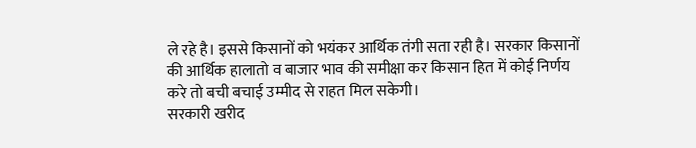ले रहे है। इससे किसानों को भयंकर आर्थिक तंगी सता रही है। सरकार किसानों की आर्थिक हालातो व बाजार भाव की समीक्षा कर किसान हित में कोई निर्णय करे तो बची बचाई उम्मीद से राहत मिल सकेगी।
सरकारी खरीद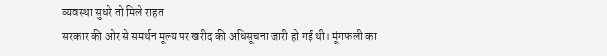व्यवस्था सुधरे तो मिले राहत
सरकार की ओर से समर्थन मूल्य पर खरीद की अधिसूचना जारी हो गई थी। मूंगफली का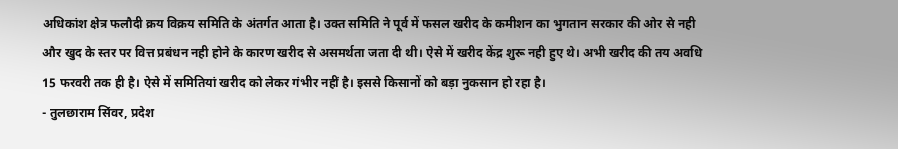अधिकांश क्षेत्र फलौदी क्रय विक्रय समिति के अंतर्गत आता है। उक्त समिति ने पूर्व में फसल खरीद के कमीशन का भुगतान सरकार की ओर से नही और खुद के स्तर पर वित्त प्रबंधन नही होने के कारण खरीद से असमर्थता जता दी थी। ऐसे में खरीद केंद्र शुरू नही हुए थे। अभी खरीद की तय अवधि 15 फरवरी तक ही है। ऐसे में समितियां खरीद को लेकर गंभीर नहीं है। इससे किसानों को बड़ा नुकसान हो रहा है।
- तुलछाराम सिंवर, प्रदेश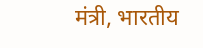मंत्री, भारतीय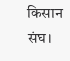किसान संघ।